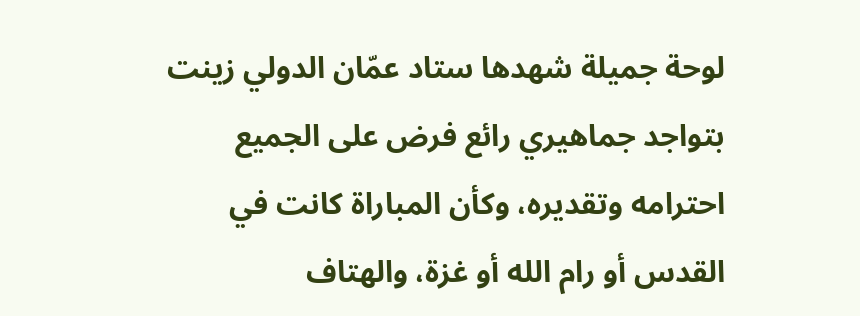لوحة جميلة شهدها ستاد عمّان الدولي زينت بتواجد جماهيري رائع فرض على الجميع احترامه وتقديره، وكأن المباراة كانت في القدس أو رام الله أو غزة، والهتاف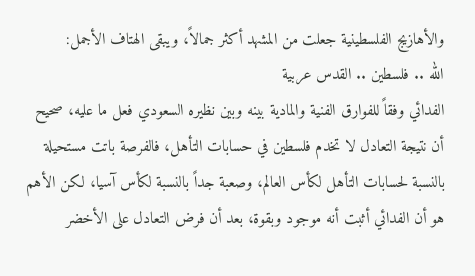والأهازيج الفلسطينية جعلت من المشهد أكثر جمالاً، ويبقى الهتاف الأجمل:
الله .. فلسطين .. القدس عربية
الفدائي وفقاً للفوارق الفنية والمادية بينه وبين نظيره السعودي فعل ما عليه، صحيح أن نتيجة التعادل لا تخدم فلسطين في حسابات التأهل، فالفرصة باتت مستحيلة بالنسبة لحسابات التأهل لكأس العالم، وصعبة جداً بالنسبة لكأس آسيا، لكن الأهم هو أن الفدائي أثبت أنه موجود وبقوة، بعد أن فرض التعادل على الأخضر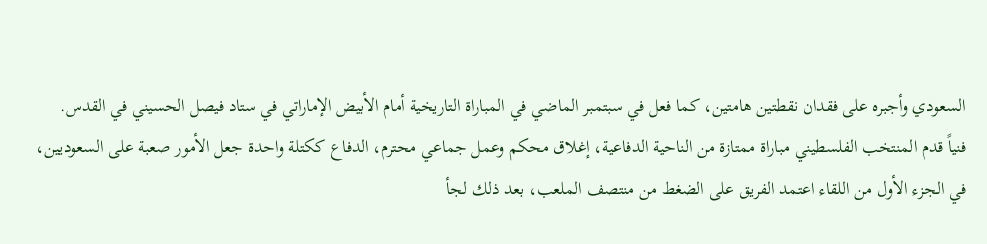السعودي وأجبره على فقدان نقطتين هامتين، كما فعل في سبتمبر الماضي في المباراة التاريخية أمام الأبيض الإماراتي في ستاد فيصل الحسيني في القدس.
فنياً قدم المنتخب الفلسطيني مباراة ممتازة من الناحية الدفاعية، إغلاق محكم وعمل جماعي محترم، الدفاع ككتلة واحدة جعل الأمور صعبة على السعوديين، في الجزء الأول من اللقاء اعتمد الفريق على الضغط من منتصف الملعب، بعد ذلك لجأ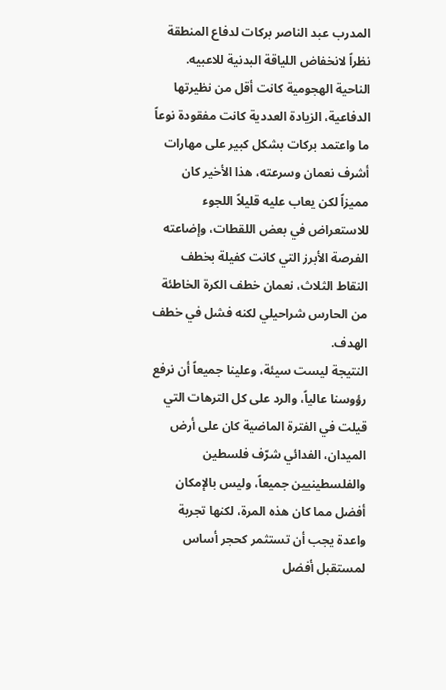المدرب عبد الناصر بركات لدفاع المنطقة نظراً لانخفاض اللياقة البدنية للاعبيه.
الناحية الهجومية كانت أقل من نظيرتها الدفاعية، الزيادة العددية كانت مفقودة نوعاً ما واعتمد بركات بشكل كبير على مهارات أشرف نعمان وسرعته، هذا الأخير كان مميزاً لكن يعاب عليه قليلاً اللجوء للاستعراض في بعض اللقطات، وإضاعته الفرصة الأبرز التي كانت كفيلة بخطف النقاط الثلاث، نعمان خطف الكرة الخاطئة من الحارس شراحيلي لكنه فشل في خطف الهدف.
النتيجة ليست سيئة، وعلينا جميعاً أن نرفع رؤوسنا عالياً، والرد على كل الترهات التي قيلت في الفترة الماضية كان على أرض الميدان، الفدائي شرّف فلسطين والفلسطينيين جميعاً، وليس بالإمكان أفضل مما كان هذه المرة، لكنها تجربة واعدة يجب أن تستثمر كحجر أساس لمستقبل أفضل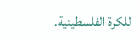للكرة الفلسطينية.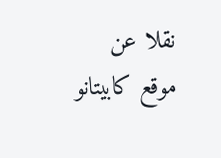نقلا عن موقع كابيتانو